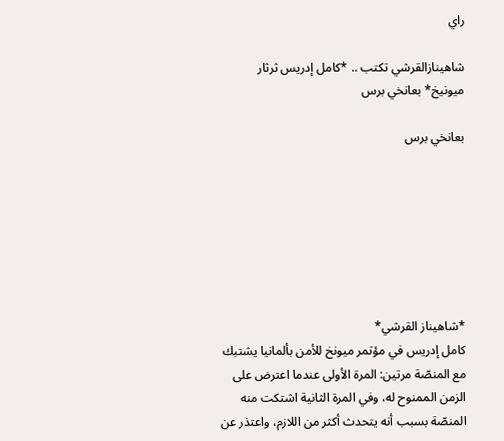راي

شاهينازالقرشي تكتب .. *كامل إدريس ثرثار ميونيخ* بعانخي برس

بعانخي برس







*شاهيناز القرشي*
كامل إدريس في مؤتمر ميونخ للأمن بألمانيا يشتبك مع المنصّة مرتين: المرة الأولى عندما اعترض على الزمن الممنوح له، وفي المرة الثانية اشتكت منه المنصّة بسبب أنه يتحدث أكثر من اللازم، واعتذر عن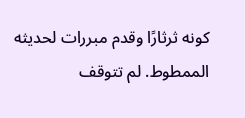كونه ثرثارًا وقدم مبررات لحديثه الممطوط. لم تتوقف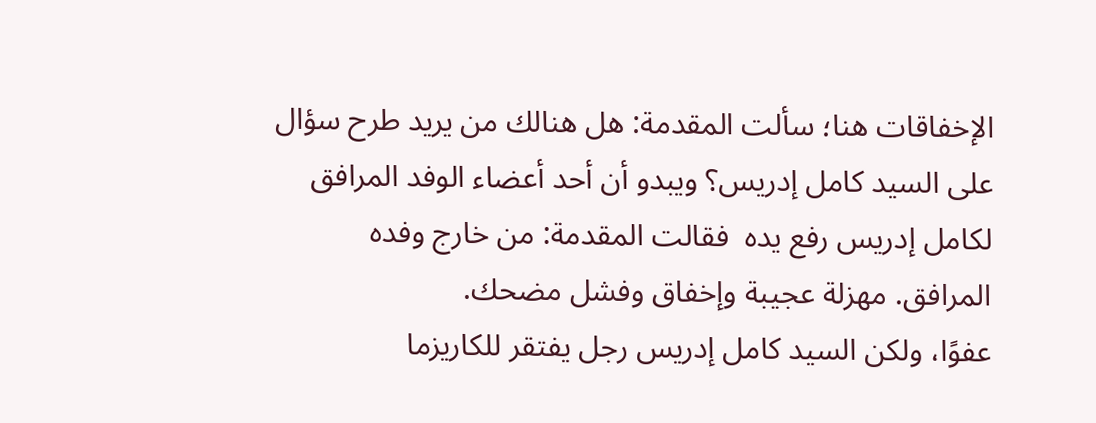الإخفاقات هنا؛ سألت المقدمة: هل هنالك من يريد طرح سؤال على السيد كامل إدريس؟ ويبدو أن أحد أعضاء الوفد المرافق لكامل إدريس رفع يده  فقالت المقدمة: من خارج وفده المرافق. مهزلة عجيبة وإخفاق وفشل مضحك.
عفوًا، ولكن السيد كامل إدريس رجل يفتقر للكاريزما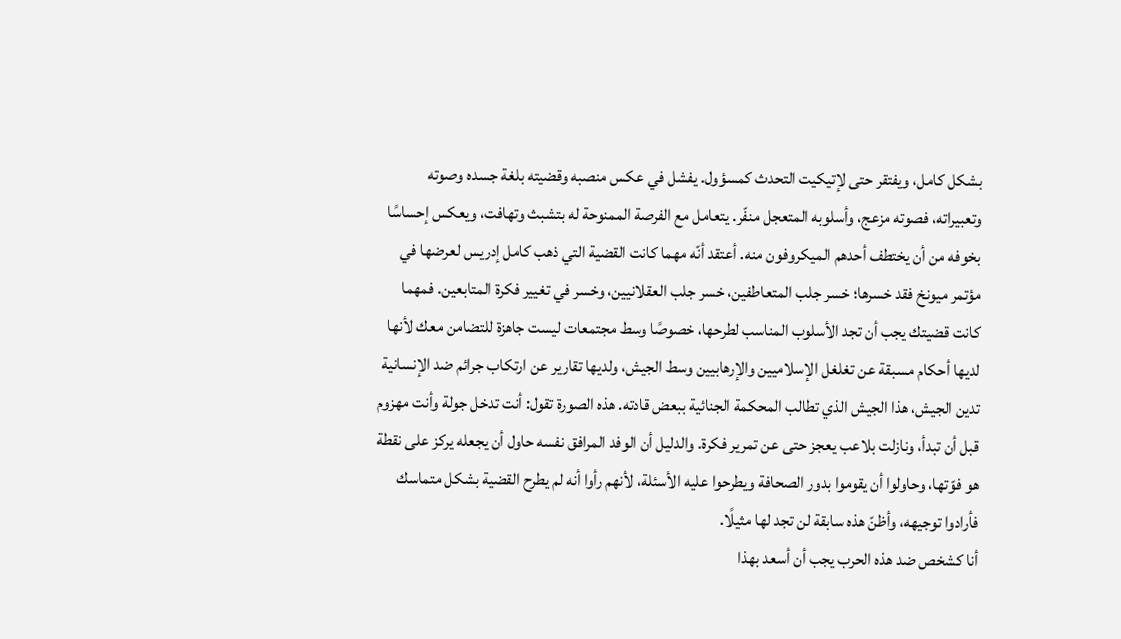بشكل كامل، ويفتقر حتى لإتيكيت التحدث كمسؤول. يفشل في عكس منصبه وقضيته بلغة جسده وصوته وتعبيراته، فصوته مزعج، وأسلوبه المتعجل منفّر. يتعامل مع الفرصة الممنوحة له بتشبث وتهافت، ويعكس إحساسًا بخوفه من أن يختطف أحدهم الميكروفون منه. أعتقد أنّه مهما كانت القضية التي ذهب كامل إدريس لعرضها في مؤتمر ميونخ فقد خسرها؛ خسر جلب المتعاطفين، خسر جلب العقلانيين، وخسر في تغيير فكرة المتابعين. فمهما كانت قضيتك يجب أن تجد الأسلوب المناسب لطرحها، خصوصًا وسط مجتمعات ليست جاهزة للتضامن معك لأنها لديها أحكام مسبقة عن تغلغل الإسلاميين والإرهابيين وسط الجيش، ولديها تقارير عن ارتكاب جرائم ضد الإنسانية تدين الجيش، هذا الجيش الذي تطالب المحكمة الجنائية ببعض قادته. هذه الصورة تقول: أنت تدخل جولة وأنت مهزوم قبل أن تبدأ، ونازلت بلاعب يعجز حتى عن تمرير فكرة. والدليل أن الوفد المرافق نفسه حاول أن يجعله يركز على نقطة هو فوّتها، وحاولوا أن يقوموا بدور الصحافة ويطرحوا عليه الأسئلة، لأنهم رأوا أنه لم يطرح القضية بشكل متماسك فأرادوا توجيهه، وأظنّ هذه سابقة لن تجد لها مثيلًا.
أنا كشخص ضد هذه الحرب يجب أن أسعد بهذا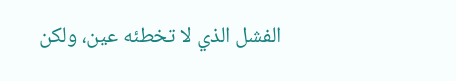الفشل الذي لا تخطئه عين، ولكن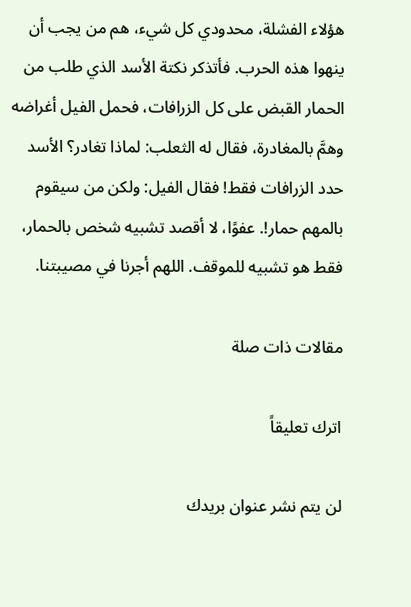هؤلاء الفشلة، محدودي كل شيء، هم من يجب أن ينهوا هذه الحرب. فأتذكر نكتة الأسد الذي طلب من الحمار القبض على كل الزرافات، فحمل الفيل أغراضه وهمَّ بالمغادرة، فقال له الثعلب: لماذا تغادر؟ الأسد حدد الزرافات فقط! فقال الفيل: ولكن من سيقوم بالمهم حمار!. عفوًا، لا أقصد تشبيه شخص بالحمار، فقط هو تشبيه للموقف. اللهم أجرنا في مصيبتنا.

مقالات ذات صلة

اترك تعليقاً

لن يتم نشر عنوان بريدك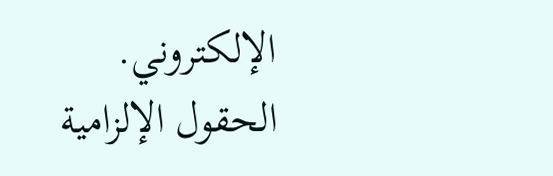الإلكتروني. الحقول الإلزامية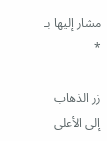مشار إليها بـ *

زر الذهاب إلى الأعلى